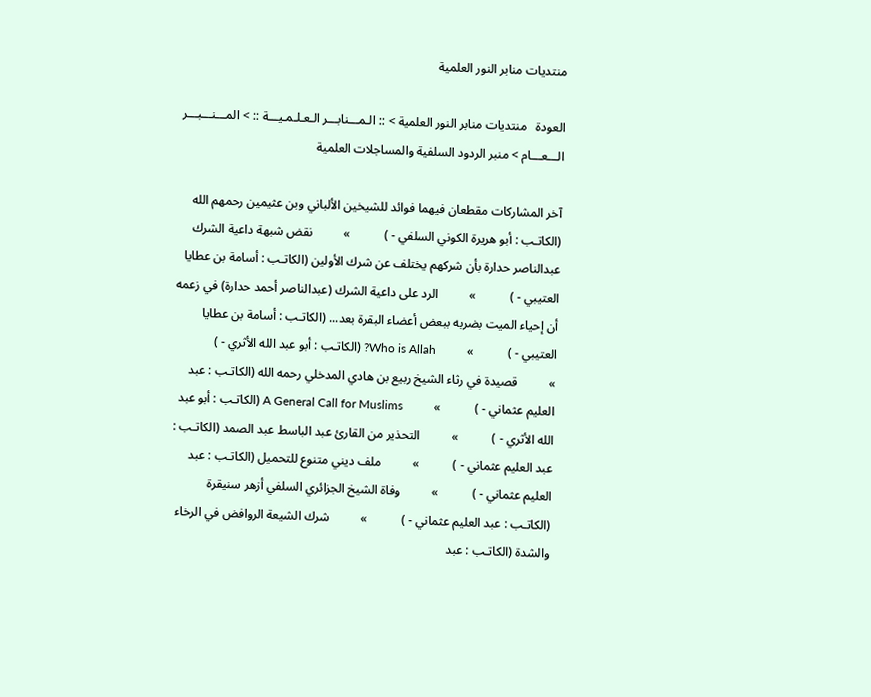منتديات منابر النور العلمية

العودة   منتديات منابر النور العلمية > :: الـمـــنابـــر الـعـلـمـيـــة :: > المـــنـــبـــر الـــعـــام > منبر الردود السلفية والمساجلات العلمية

آخر المشاركات مقطعان فيهما فوائد للشيخين الألباني وبن عثيمين رحمهم الله (الكاتـب : أبو هريرة الكوني السلفي - )           »          نقض شبهة داعية الشرك عبدالناصر حدارة بأن شركهم يختلف عن شرك الأولين (الكاتـب : أسامة بن عطايا العتيبي - )           »          الرد على داعية الشرك (عبدالناصر أحمد حدارة) في زعمه أن إحياء الميت بضربه ببعض أعضاء البقرة بعد... (الكاتـب : أسامة بن عطايا العتيبي - )           »          Who is Allah? (الكاتـب : أبو عبد الله الأثري - )           »          قصيدة في رثاء الشيخ ربيع بن هادي المدخلي رحمه الله (الكاتـب : عبد العليم عثماني - )           »          A General Call for Muslims (الكاتـب : أبو عبد الله الأثري - )           »          التحذير من القارئ عبد الباسط عبد الصمد (الكاتـب : عبد العليم عثماني - )           »          ملف ديني متنوع للتحميل (الكاتـب : عبد العليم عثماني - )           »          وفاة الشيخ الجزائري السلفي أزهر سنيقرة (الكاتـب : عبد العليم عثماني - )           »          شرك الشيعة الروافض في الرخاء والشدة (الكاتـب : عبد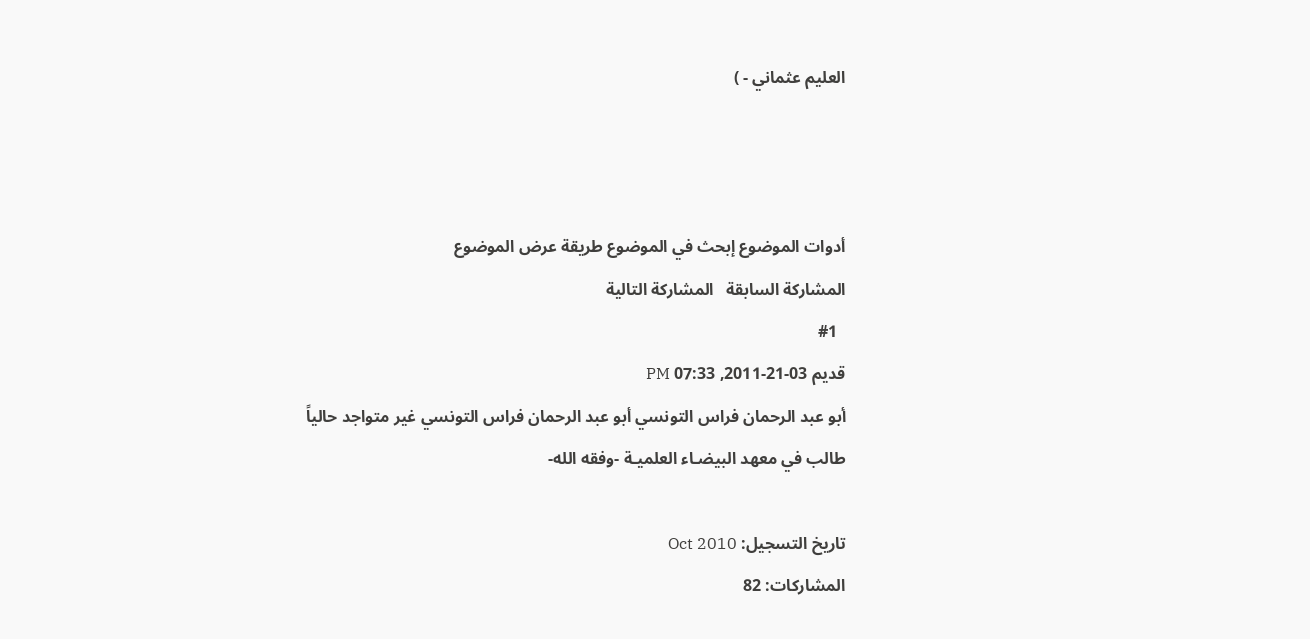العليم عثماني - )



أدوات الموضوع إبحث في الموضوع طريقة عرض الموضوع
المشاركة السابقة   المشاركة التالية
  #1
قديم 03-21-2011, 07:33 PM
أبو عبد الرحمان فراس التونسي أبو عبد الرحمان فراس التونسي غير متواجد حالياً
طالب في معهد البيضـاء العلميـة -وفقه الله-

تاريخ التسجيل: Oct 2010
المشاركات: 82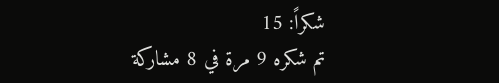شكراً: 15
تم شكره 9 مرة في 8 مشاركة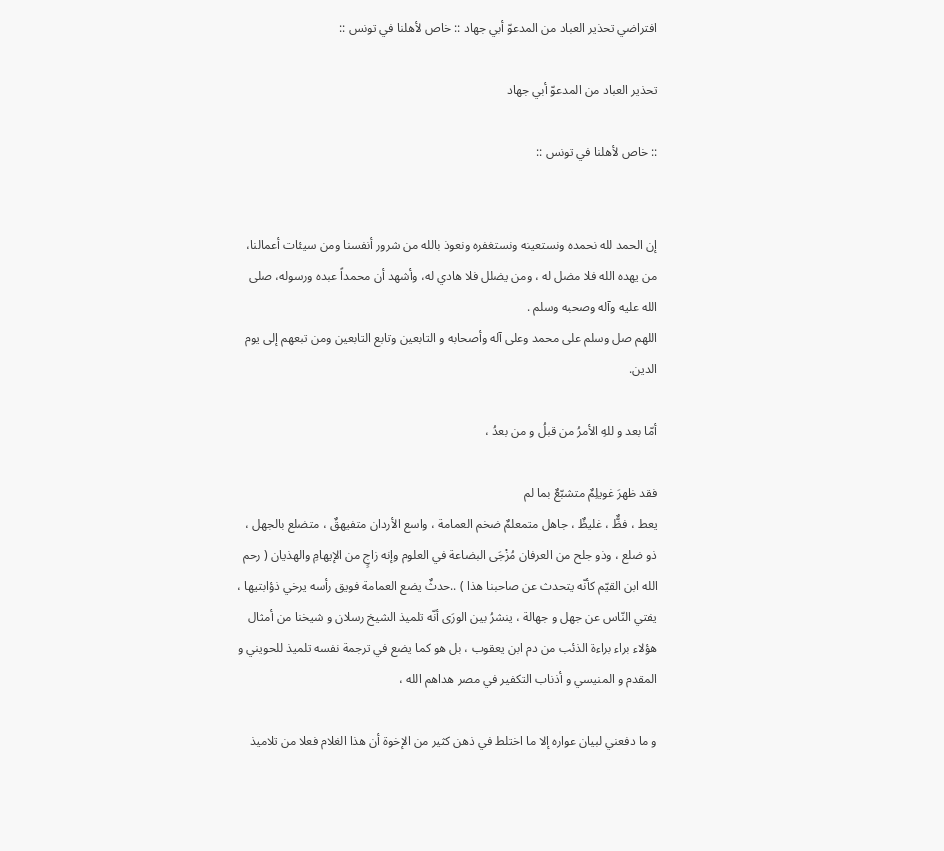افتراضي تحذير العباد من المدعوّ أبي جهاد :: خاص لأهلنا في تونس ::

تحذير العباد من المدعوّ أبي جهاد

:: خاص لأهلنا في تونس ::


إن الحمد لله نحمده ونستعينه ونستغفره ونعوذ بالله من شرور أنفسنا ومن سيئات أعمالنا، من يهده الله فلا مضل له ، ومن يضلل فلا هادي له، وأشهد أن محمداً عبده ورسوله، صلى الله عليه وآله وصحبه وسلم .
اللهم صل وسلم على محمد وعلى آله وأصحابه و التابعين وتابع التابعين ومن تبعهم إلى يوم الدين.

أمّا بعد و للهِ الأمرُ من قبلُ و من بعدُ ،

فقد ظهرَ غويلِمٌ متشبّعٌ بما لم
يعط ، فظٌّ ، غليظٌ ، جاهل متمعلمٌ ضخم العمامة ، واسع الأردان متفيهقٌ ، متضلع بالجهل ، ذو ضلع ، وذو جلح من العرفان مُزْجَى البضاعة في العلوم وإنه زاجٍ من الإيهامِ والهذيان ( رحم الله ابن القيّم كأنّه يتحدث عن صاحبنا هذا ) ..حدثٌ يضع العمامة فويق رأسه يرخي ذؤابتيها ، يفتي النّاس عن جهل و جهالة ، ينشرُ بين الورَى أنّه تلميذ الشيخ رسلان و شيخنا من أمثال هؤلاء براء براءة الذئب من دم ابن يعقوب ، بل هو كما يضع في ترجمة نفسه تلميذ للحويني و المقدم و المنيسي و أذناب التكفير في مصر هداهم الله ،

و ما دفعني لبيان عواره إلا ما اختلط في ذهن كثير من الإخوة أن هذا الغلام فعلا من تلاميذ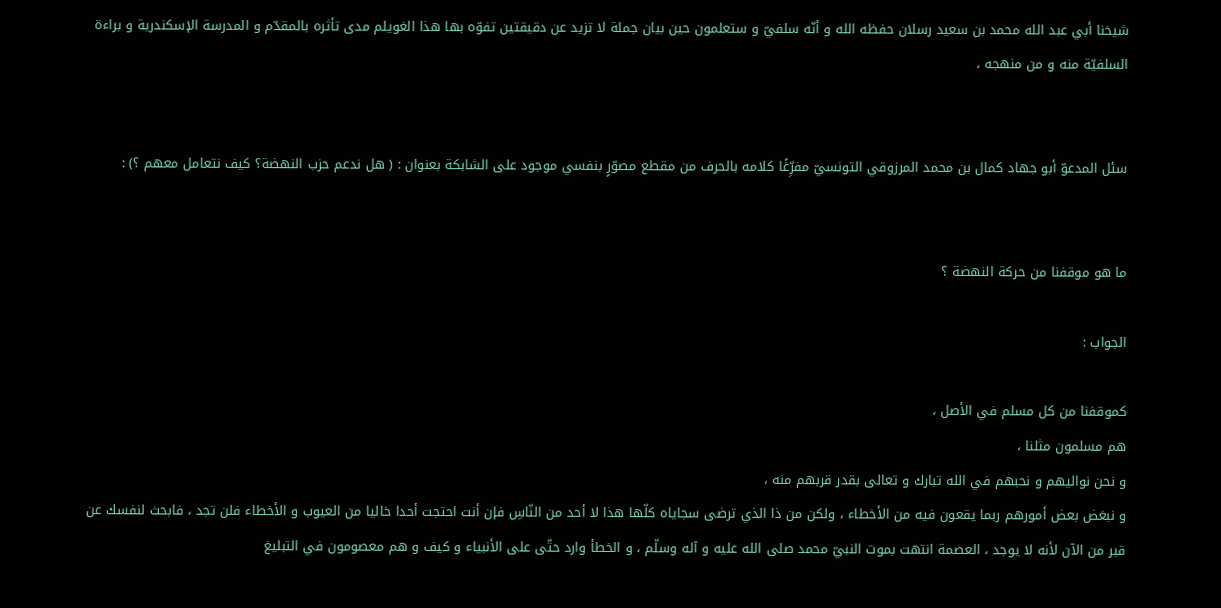شيخنا أبي عبد الله محمد بن سعيد رسلان حفظه الله و أنّه سلفيّ و ستعلمون حين بيان جملة لا تزيد عن دقيقتين تفوّه بها هذا الغويلم مدى تأثره بالمقدّم و المدرسة الإسكندرية و براءة السلفيّة منه و من منهجه ،


سئل المدعوّ أبو جهاد كمال بن محمد المرزوقي التونسيّ مفرِّغًا كلامه بالحرف من مقطع مصوّرٍ بنفسي موجود على الشابكة بعنوان : ( هل ندعم حزب النهضة؟ كيف نتعامل معهم ؟) :


ما هو موقفنا من حركة النهضة ؟

الجواب :

كموقفنا من كل مسلم في الأصل ،
هم مسلمون مثلنا ،
و نحن نواليهم و نحبهم في الله تبارك و تعالى بقدر قربهم منه ،
و نبغض بعض أمورهم ربما يقعون فيه من الأخطاء ، ولكن من ذا الذي ترضى سجاياه كلّها هذا لا أحد من النّاسِ فإن أنت احتجت أحدا خاليا من العيوب و الأخطاء فلن تجد ، فابحث لنفسك عن قبر من الآن لأنه لا يوجد ، العصمة انتهت بموت النبيّ محمد صلى الله عليه و آله وسلّم ، و الخطأ وارد حتّى على الأنبياء و كيف و هم معصومون في التبليغ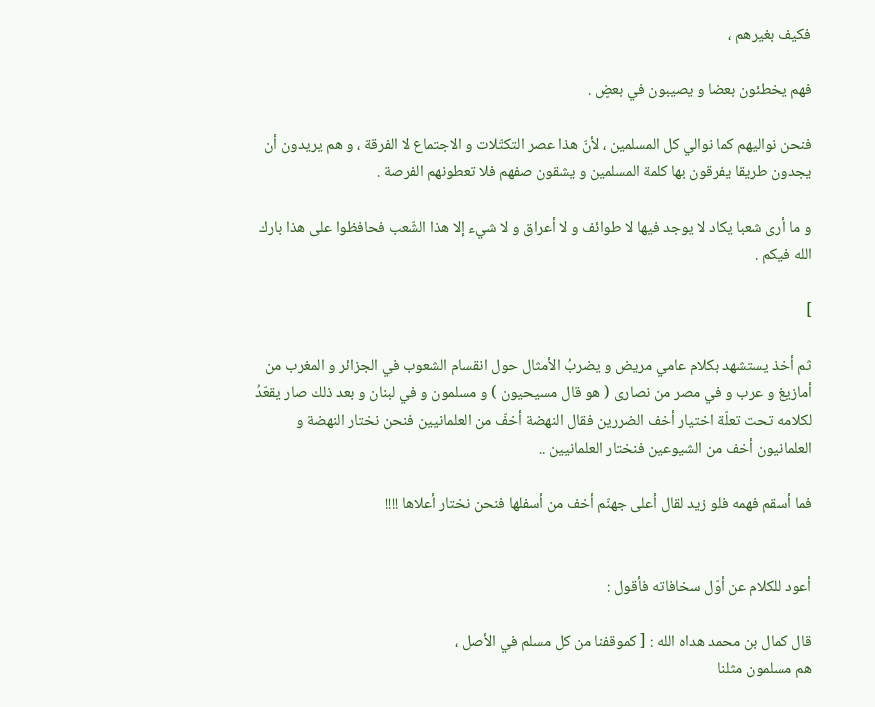فكيف بغيرهم ،

فهم يخطئون بعضا و يصيبون في بعضٍ .

فنحن نواليهم كما نوالي كل المسلمين ، لأنّ هذا عصر التكتّلات و الاجتماع لا الفرقة ، و هم يريدون أن يجدون طريقا يفرقون بها كلمة المسلمين و يشقون صفهم فلا تعطونهم الفرصة .

و ما أرى شعبا يكاد لا يوجد فيها لا طوائف و لا أعراق و لا شيء إلا هذا الشّعب فحافظوا على هذا بارك الله فيكم .

]

ثم أخذ يستشهد بكلام عامي مريض و يضربُ الأمثال حول انقسام الشعوب في الجزائر و المغرب من أمازيغ و عرب و في مصر من نصارى ( هو قال مسيحيون ) و مسلمون و في لبنان و بعد ذلك صار يقعّدُ لكلامه تحت تعلّة اختيار أخف الضررين فقال النهضة أخفّ من العلمانيين فنحن نختار النهضة و العلمانيون أخف من الشيوعين فنختار العلمانيين ..

فما أسقم فهمه فلو زيد لقال أعلى جهنّم أخف من أسفلها فنحن نختار أعلاها !!!!


أعود للكلام عن أوّل سخافاته فأقول :

قال كمال بن محمد هداه الله : [ كموقفنا من كل مسلم في الأصل ،
هم مسلمون مثلنا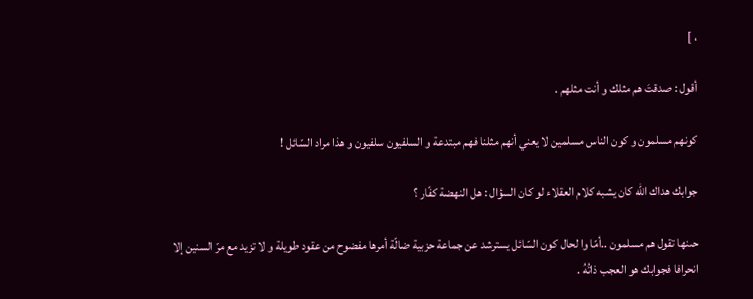، ]

أقول : صدقتَ هم مثلك و أنت مثلهم .

كونهم مسلمون و كون الناس مسلمين لا يعني أنهم مثلنا فهم مبتدعة و السلفيون سلفيون و هذا مراد السّائل !

جوابك هداك الله كان يشبه كلام العقلاء لو كان السؤال : هل النهضة كفّار ؟

حىنها تقول هم مسلمون ..أمّا وا لحال كون السّائل يسترشد عن جماعة حزبية ضالّة أمرها مفضوح من عقود طويلة و لا تزيد مع مرّ السنين إلا انحرافا فجوابك هو العجب ذاتُهُ .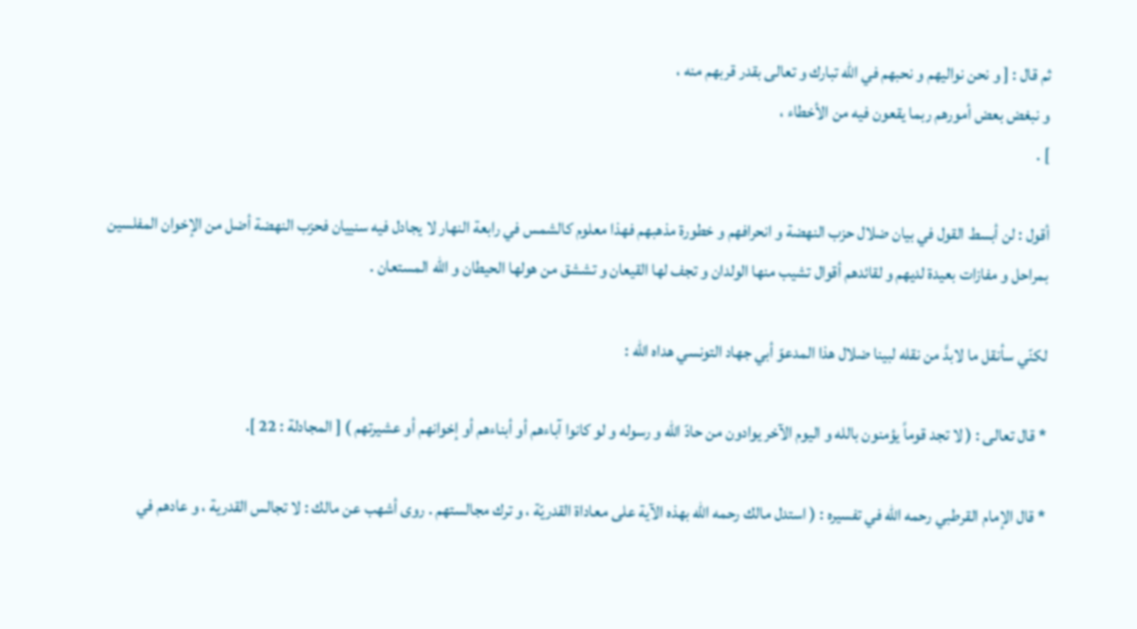ثم قال : [ و نحن نواليهم و نحبهم في الله تبارك و تعالى بقدر قربهم منه ،
و نبغض بعض أمورهم ربما يقعون فيه من الأخطاء ،
] .

أقول : لن أبسط القول في بيان ضلال حزب النهضة و انحرافهم و خطورة مذهبهم فهذا معلوم كالشمس في رابعة النهار لا يجادل فيه سنييان فحزب النهضة أضل من الإخوان المفلسين بمراحل و مفازات بعيدة لديهم و لقائدهم أقوال تشيب منها الولدان و تجف لها القيعان و تششق من هولها الحيطان و الله المستعان .

لكنّي سأنقل ما لابدَّ من نقله لبينا ضلال هذا المدعوّ أبي جهاد التونسي هداه الله :

* قال تعالى : ( لا تجد قوماً يؤمنون بالله و اليوم الآخر يوادون من حادّ الله و رسوله و لو كانوا آباءهم أو أبناءهم أو إخوانهم أو عشيرتهم ) [ المجادلة : 22 ].

* قال الإمام القرطبي رحمه الله في تفسيره : ( استدل مالك رحمه الله بهذه الآية على معاداة القدريّة ، و ترك مجالستهم . روى أشهب عن مالك : لا تجالس القدرية ، و عادهم في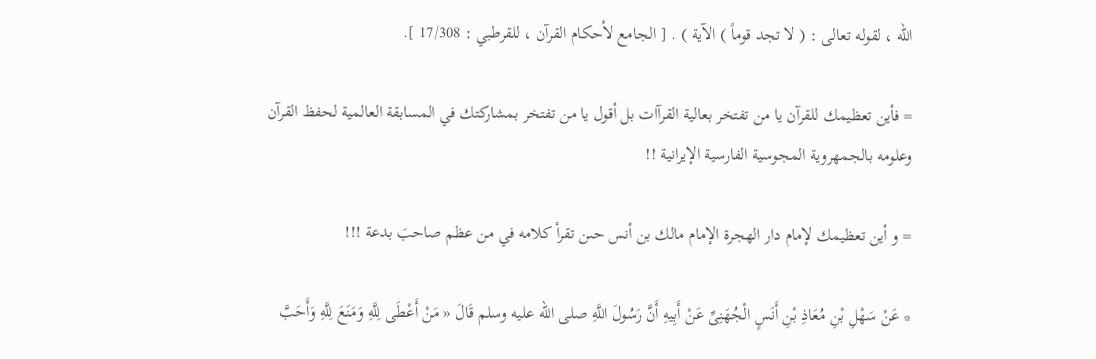الله ، لقوله تعالى : ( لا تجد قوماً ) الآية ) . [ الجامع لأحكام القرآن ، للقرطبي : 17/308 ].

= فأين تعظيمك للقرآن يا من تفتخر بعالية القرآات بل أقول يا من تفتخر بمشاركتك في المسابقة العالمية لحفظ القرآن وعلومه بالجمهروية المجوسية الفارسية الإيرانية !!

= و أين تعظيمك لإمام دار الهجرة الإمام مالك بن أنس حىن تقرأ كلامه في من عظم صاحبَ بدعة !!!

* عَنْ سَهْلِ بْنِ مُعَاذِ بْنِ أَنَسٍ الْجُهَنِىِّ عَنْ أَبِيهِ أَنَّ رَسُولَ اللَّهِ صلى الله عليه وسلم قَالَ « مَنْ أَعْطَى لِلَّهِ وَمَنَعَ لِلَّهِ وَأَحَبَّ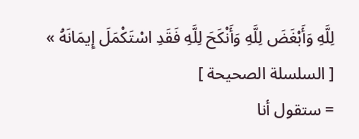لِلَّهِ وَأَبْغَضَ لِلَّهِ وَأَنْكَحَ لِلَّهِ فَقَدِ اسْتَكْمَلَ إِيمَانَهُ » [ السلسلة الصحيحة ]
= ستقول أنا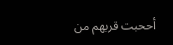أححبت قربهم من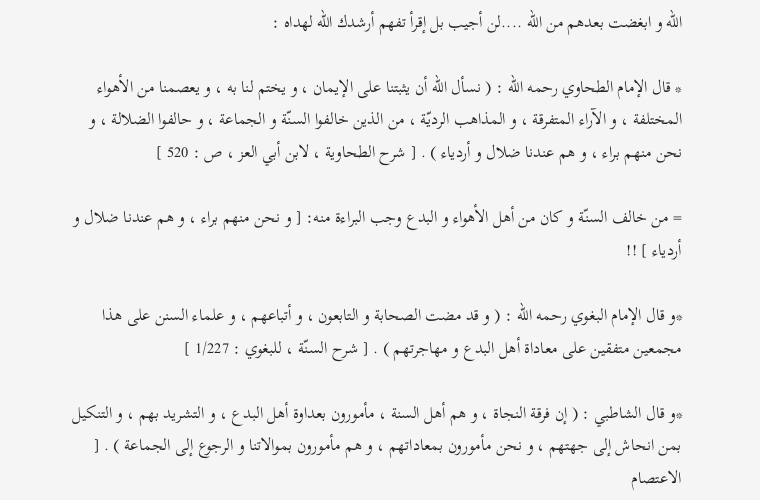الله و ابغضت بعدهم من الله ....لن أجيب بل إقرأ تفهم أرشدك الله لهداه :

* قال الإمام الطحاوي رحمه الله : ( نسأل الله أن يثبتنا على الإيمان ، و يختم لنا به ، و يعصمنا من الأهواء المختلفة ، و الآراء المتفرقة ، و المذاهب الرديّة ، من الذين خالفوا السنّة و الجماعة ، و حالفوا الضلالة ، و نحن منهم براء ، و هم عندنا ضلال و أردياء ) . [ شرح الطحاوية ، لابن أبي العز ، ص : 520 ]

= من خالف السنّة و كان من أهل الأهواء و البدع وجب البراءة منه: [ و نحن منهم براء ، و هم عندنا ضلال و أردياء ] !!

*و قال الإمام البغوي رحمه الله : ( و قد مضت الصحابة و التابعون ، و أتباعهم ، و علماء السنن على هذا مجمعين متفقين على معاداة أهل البدع و مهاجرتهم ) . [ شرح السنّة ، للبغوي : 1/227 ]

*و قال الشاطبي : ( إن فرقة النجاة ، و هم أهل السنة ، مأمورون بعداوة أهل البدع ، و التشريد بهم ، و التنكيل بمن انحاش إلى جهتهم ، و نحن مأمورون بمعاداتهم ، و هم مأمورون بموالاتنا و الرجوع إلى الجماعة ) . [ الاعتصام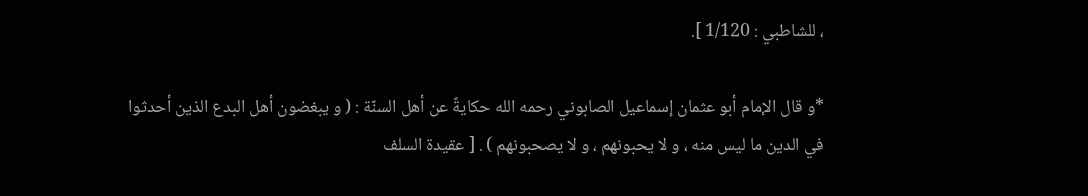، للشاطبي : 1/120 ].

*و قال الإمام أبو عثمان إسماعيل الصابوني رحمه الله حكايةً عن أهل السنّة : ( و يبغضون أهل البدع الذين أحدثوا في الدين ما ليس منه ، و لا يحبونهم ، و لا يصحبونهم ) . [ عقيدة السلف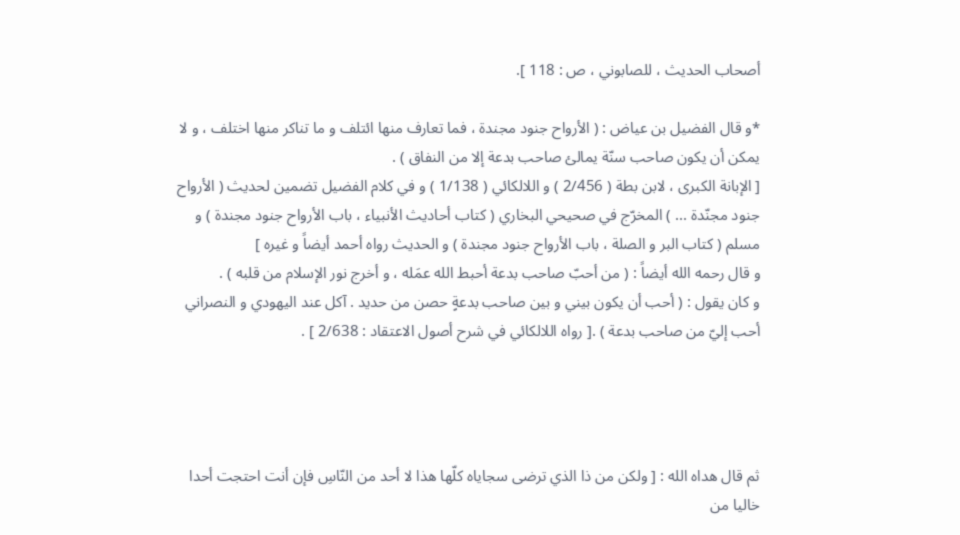أصحاب الحديث ، للصابوني ، ص : 118 ].

*و قال الفضيل بن عياض : ( الأرواح جنود مجندة ، فما تعارف منها ائتلف و ما تناكر منها اختلف ، و لا يمكن أن يكون صاحب سنّة يمالئ صاحب بدعة إلا من النفاق ) .
[ الإبانة الكبرى ، لابن بطة ( 2/456 ) و اللالكائي ( 1/138 ) و في كلام الفضيل تضمين لحديث ( الأرواح جنود مجنّدة ... ) المخرّج في صحيحي البخاري ( كتاب أحاديث الأنبياء ، باب الأرواح جنود مجندة ) و مسلم ( كتاب البر و الصلة ، باب الأرواح جنود مجندة ) و الحديث رواه أحمد أيضاً و غيره ]
و قال رحمه الله أيضاً : ( من أحبّ صاحب بدعة أحبط الله عمَله ، و أخرج نور الإسلام من قلبه ) .
و كان يقول : ( أحب أن يكون بيني و بين صاحب بدعةٍ حصن من حديد . آكل عند اليهودي و النصراني أحب إليّ من صاحب بدعة ) .[ رواه اللالكائي في شرح أصول الاعتقاد : 2/638 ] .




ثم قال هداه الله : [ ولكن من ذا الذي ترضى سجاياه كلّها هذا لا أحد من النّاسِ فإن أنت احتجت أحدا خاليا من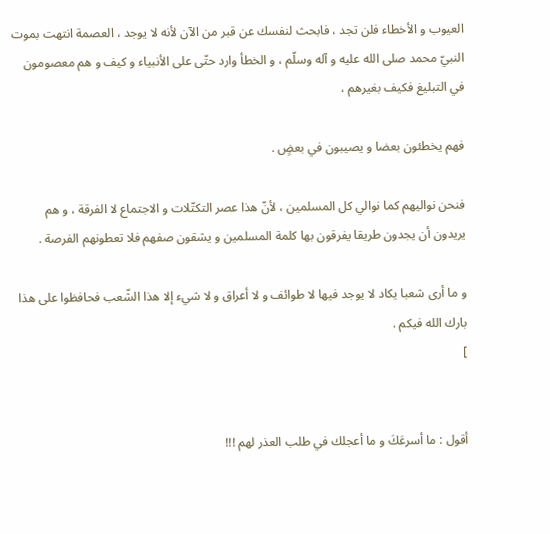العيوب و الأخطاء فلن تجد ، فابحث لنفسك عن قبر من الآن لأنه لا يوجد ، العصمة انتهت بموت النبيّ محمد صلى الله عليه و آله وسلّم ، و الخطأ وارد حتّى على الأنبياء و كيف و هم معصومون في التبليغ فكيف بغيرهم ،

فهم يخطئون بعضا و يصيبون في بعضٍ .

فنحن نواليهم كما نوالي كل المسلمين ، لأنّ هذا عصر التكتّلات و الاجتماع لا الفرقة ، و هم يريدون أن يجدون طريقا يفرقون بها كلمة المسلمين و يشقون صفهم فلا تعطونهم الفرصة .

و ما أرى شعبا يكاد لا يوجد فيها لا طوائف و لا أعراق و لا شيء إلا هذا الشّعب فحافظوا على هذا بارك الله فيكم .
]


أقول : ما أسرعَكَ و ما أعجلك في طلب العذر لهم !!!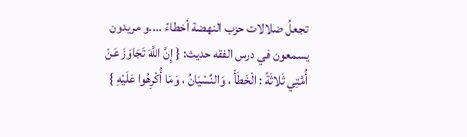تجعلُ ضلالات حزب النهضة أخطاءً ....و مريدون يسمعون في درس الفقه حديث: { إِنَّ اللَّهَ تَجَاوَزَ عَنْ أُمَّتِي ثَلاثَةً : الْخَطَأَ ، وَالنِّسْيَانُ ، وَمَا أُكْرِهُوا عَلَيْهِ }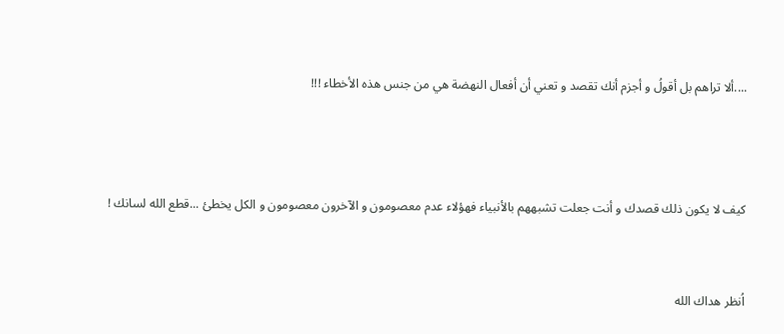....ألا تراهم بل أقولُ و أجزم أنك تقصد و تعني أن أفعال النهضة هي من جنس هذه الأخطاء !!!



كيف لا يكون ذلك قصدك و أنت جعلت تشبههم بالأنبياء فهؤلاء عدم معصومون و الآخرون معصومون و الكل يخطئ ...قطع الله لسانك !


اُنظر هداك الله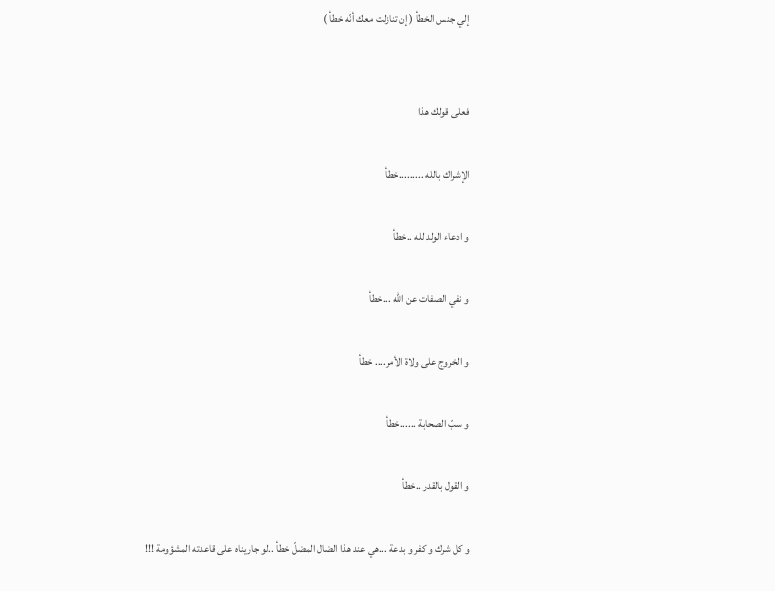إلي جنس الخطأ ( إن تنازلت معك أنّه خطأ )


فعلى قولك هذا

الإشراك بالله .........خطأ

و ادعاء الولد لله ..خطأ

و نفي الصفات عن الله ...خطأ

و الخروج على ولاة الأمر.... خطأ

و سبّ الصحابة ......خطأ

و القول بالقدر ..خطأ

و كل شرك و كفر و بدعة ...هي عند هذا الضال المضلّ خطأ ..لو جاريناه على قاعدته المشؤومة !!!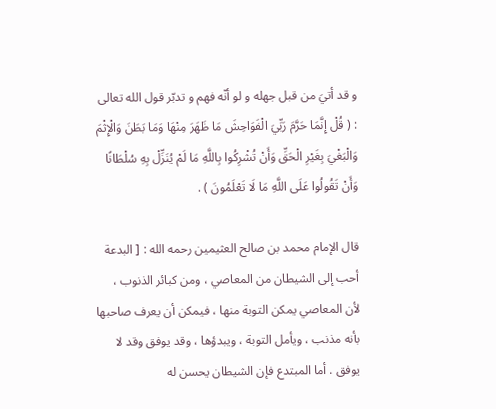و قد أتيَ من قبل جهله و لو أنّه فهم و تدبّر قول الله تعالى : ( قُلْ إِنَّمَا حَرَّمَ رَبِّيَ الْفَوَاحِشَ مَا ظَهَرَ مِنْهَا وَمَا بَطَنَ وَالْإِثْمَ وَالْبَغْيَ بِغَيْرِ الْحَقِّ وَأَنْ تُشْرِكُوا بِاللَّهِ مَا لَمْ يُنَزِّلْ بِهِ سُلْطَانًا وَأَنْ تَقُولُوا عَلَى اللَّهِ مَا لَا تَعْلَمُونَ ) .

قال الإمام محمد بن صالح العثيمين رحمه الله : [ البدعة أحب إلى الشيطان من المعاصي ، ومن كبائر الذنوب ، لأن المعاصي يمكن التوبة منها ، فيمكن أن يعرف صاحبها بأنه مذنب ، ويأمل التوبة ، ويبدؤها ، وقد يوفق وقد لا يوفق . أما المبتدع فإن الشيطان يحسن له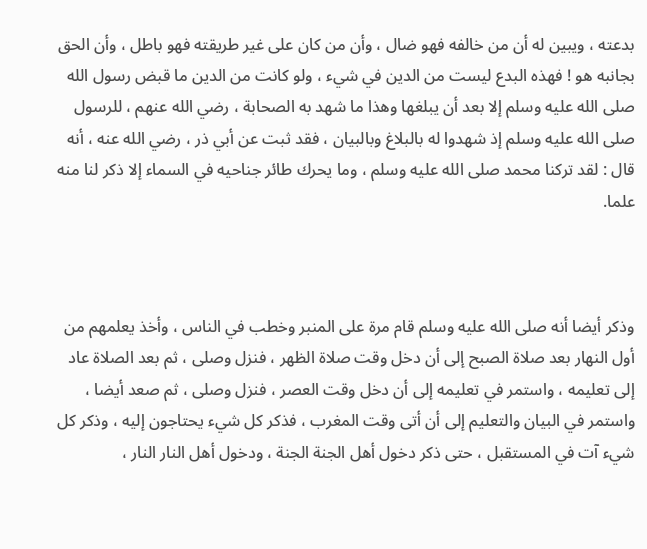بدعته ، ويبين له أن من خالفه فهو ضال ، وأن من كان على غير طريقته فهو باطل ، وأن الحق بجانبه هو ! فهذه البدع ليست من الدين في شيء ، ولو كانت من الدين ما قبض رسول الله صلى الله عليه وسلم إلا بعد أن يبلغها وهذا ما شهد به الصحابة ، رضي الله عنهم ، للرسول صلى الله عليه وسلم إذ شهدوا له بالبلاغ وبالبيان ، فقد ثبت عن أبي ذر ، رضي الله عنه ، أنه قال : لقد تركنا محمد صلى الله عليه وسلم ، وما يحرك طائر جناحيه في السماء إلا ذكر لنا منه علما.



وذكر أيضا أنه صلى الله عليه وسلم قام مرة على المنبر وخطب في الناس ، وأخذ يعلمهم من أول النهار بعد صلاة الصبح إلى أن دخل وقت صلاة الظهر ، فنزل وصلى ، ثم بعد الصلاة عاد إلى تعليمه ، واستمر في تعليمه إلى أن دخل وقت العصر ، فنزل وصلى ، ثم صعد أيضا ، واستمر في البيان والتعليم إلى أن أتى وقت المغرب ، فذكر كل شيء يحتاجون إليه ، وذكر كل شيء آت في المستقبل ، حتى ذكر دخول أهل الجنة الجنة ، ودخول أهل النار النار ،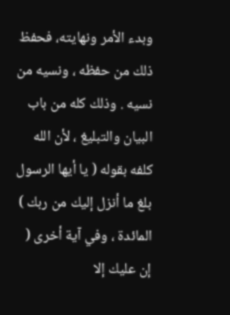وبدء الأمر ونهايته، فحفظ ذلك من حفظه ، ونسيه من نسيه . وذلك كله من باب البيان والتبليغ ، لأن الله كلفه بقوله ( يا أيها الرسول بلغ ما أنزل إليك من ربك ) المائدة ، وفي آية أخرى ( إن عليك إلا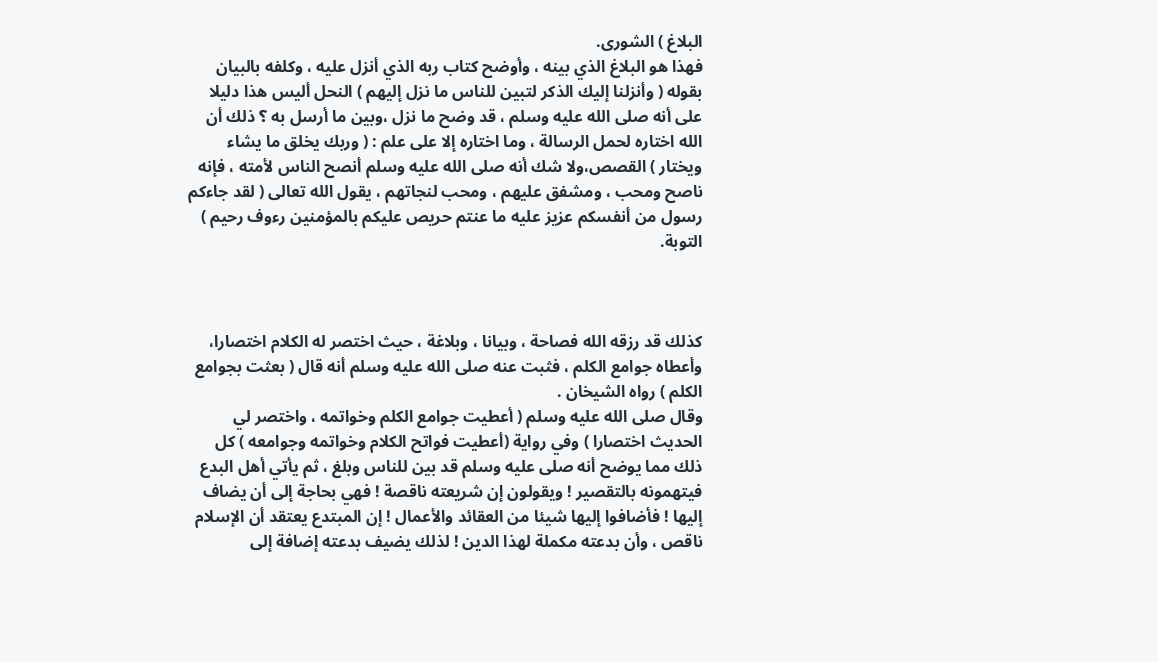البلاغ ) الشورى.
فهذا هو البلاغ الذي بينه ، وأوضح كتاب ربه الذي أنزل عليه ، وكلفه بالبيان بقوله ( وأنزلنا إليك الذكر لتبين للناس ما نزل إليهم ) النحل أليس هذا دليلا على أنه صلى الله عليه وسلم ، قد وضح ما نزل ،وبين ما أرسل به ؟ ذلك أن الله اختاره لحمل الرسالة ، وما اختاره إلا على علم : ( وربك يخلق ما يشاء ويختار ) القصص،ولا شك أنه صلى الله عليه وسلم أنصح الناس لأمته ، فإنه ناصح ومحب ، ومشفق عليهم ، ومحب لنجاتهم ، يقول الله تعالى ( لقد جاءكم رسول من أنفسكم عزيز عليه ما عنتم حريص عليكم بالمؤمنين رءوف رحيم ) التوبة.



كذلك قد رزقه الله فصاحة ، وبيانا ، وبلاغة ، حيث اختصر له الكلام اختصارا، وأعطاه جوامع الكلم ، فثبت عنه صلى الله عليه وسلم أنه قال ( بعثت بجوامع الكلم ) رواه الشيخان .
وقال صلى الله عليه وسلم ( أعطيت جوامع الكلم وخواتمه ، واختصر لي الحديث اختصارا ) وفي رواية (أعطيت فواتح الكلام وخواتمه وجوامعه ) كل ذلك مما يوضح أنه صلى عليه وسلم قد بين للناس وبلغ ، ثم يأتي أهل البدع فيتهمونه بالتقصير ! ويقولون إن شريعته ناقصة ! فهي بحاجة إلى أن يضاف إليها ! فأضافوا إليها شيئا من العقائد والأعمال ! إن المبتدع يعتقد أن الإسلام ناقص ، وأن بدعته مكملة لهذا الدين ! لذلك يضيف بدعته إضافة إلى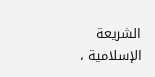الشريعة الإسلامية ،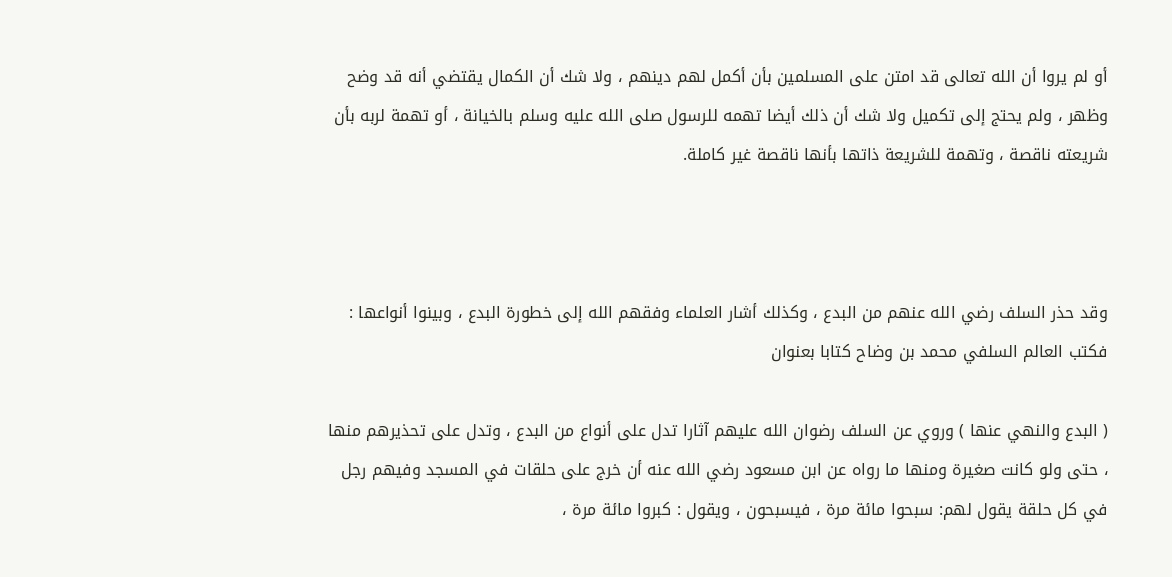أو لم يروا أن الله تعالى قد امتن على المسلمين بأن أكمل لهم دينهم ، ولا شك أن الكمال يقتضي أنه قد وضح وظهر ، ولم يحتج إلى تكميل ولا شك أن ذلك أيضا تهمه للرسول صلى الله عليه وسلم بالخيانة ، أو تهمة لربه بأن شريعته ناقصة ، وتهمة للشريعة ذاتها بأنها ناقصة غير كاملة.



وقد حذر السلف رضي الله عنهم من البدع ، وكذلك أشار العلماء وفقهم الله إلى خطورة البدع ، وبينوا أنواعها : فكتب العالم السلفي محمد بن وضاح كتابا بعنوان

( البدع والنهي عنها ) وروي عن السلف رضوان الله عليهم آثارا تدل على أنواع من البدع ، وتدل على تحذيرهم منها ، حتى ولو كانت صغيرة ومنها ما رواه عن ابن مسعود رضي الله عنه أن خرج على حلقات في المسجد وفيهم رجل في كل حلقة يقول لهم: سبحوا مائة مرة ، فيسبحون ، ويقول : كبروا مائة مرة ،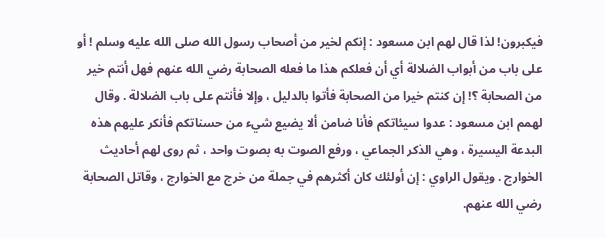فيكبرون! لذا قال لهم ابن مسعود : إنكم لخير من أصحاب رسول الله صلى الله عليه وسلم ! أو على باب من أبواب الضلالة أي أن فعلكم هذا ما فعله الصحابة رضي الله عنهم فهل أنتم خير من الصحابة ؟! إن كنتم خيرا من الصحابة فأتوا بالدليل ، وإلا فأنتم على باب الضلالة . وقال لهمم ابن مسعود : عدوا سيئاتكم فأنا ضامن ألا يضيع شيء من حسناتكم فأنكر عليهم هذه البدعة اليسيرة ، وهي الذكر الجماعي ، ورفع الصوت به بصوت واحد ، ثم روى لهم أحاديث الخوارج . ويقول الراوي : إن أولئك كان أكثرهم في جملة من خرج مع الخوارج ، وقاتل الصحابة رضي الله عنهم.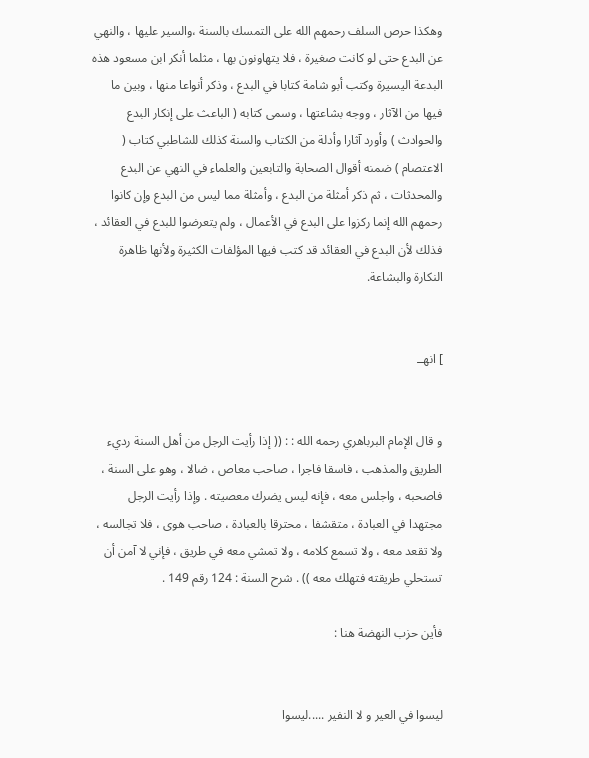وهكذا حرص السلف رحمهم الله على التمسك بالسنة ،والسير عليها ، والنهي عن البدع حتى لو كانت صغيرة ، فلا يتهاونون بها ، مثلما أنكر ابن مسعود هذه البدعة اليسيرة وكتب أبو شامة كتابا في البدع ، وذكر أنواعا منها ، وبين ما فيها من الآثار ، ووجه بشاعتها ، وسمى كتابه ( الباعث على إنكار البدع والحوادث ) وأورد آثارا وأدلة من الكتاب والسنة كذلك للشاطبي كتاب ( الاعتصام ) ضمنه أقوال الصحابة والتابعين والعلماء في النهي عن البدع والمحدثات ، ثم ذكر أمثلة من البدع ، وأمثلة مما ليس من البدع وإن كانوا رحمهم الله إنما ركزوا على البدع في الأعمال ، ولم يتعرضوا للبدع في العقائد ، فذلك لأن البدع في العقائد قد كتب فيها المؤلفات الكثيرة ولأنها ظاهرة النكارة والبشاعة.


] انهــ


و قال الإمام البرباهري رحمه الله : : (( إذا رأيت الرجل من أهل السنة رديء الطريق والمذهب ، فاسقا فاجرا ، صاحب معاص ، ضالا ، وهو على السنة ، فاصحبه ، واجلس معه ، فإنه ليس يضرك معصيته . وإذا رأيت الرجل مجتهدا في العبادة ، متقشفا ، محترقا بالعبادة ، صاحب هوى ، فلا تجالسه ، ولا تقعد معه ، ولا تسمع كلامه ، ولا تمشي معه في طريق ، فإني لا آمن أن تستحلي طريقته فتهلك معه )) . شرح السنة : 124 رقم 149 .

فأين حزب النهضة هنا :


ليسوا في العير و لا النفير .....ليسوا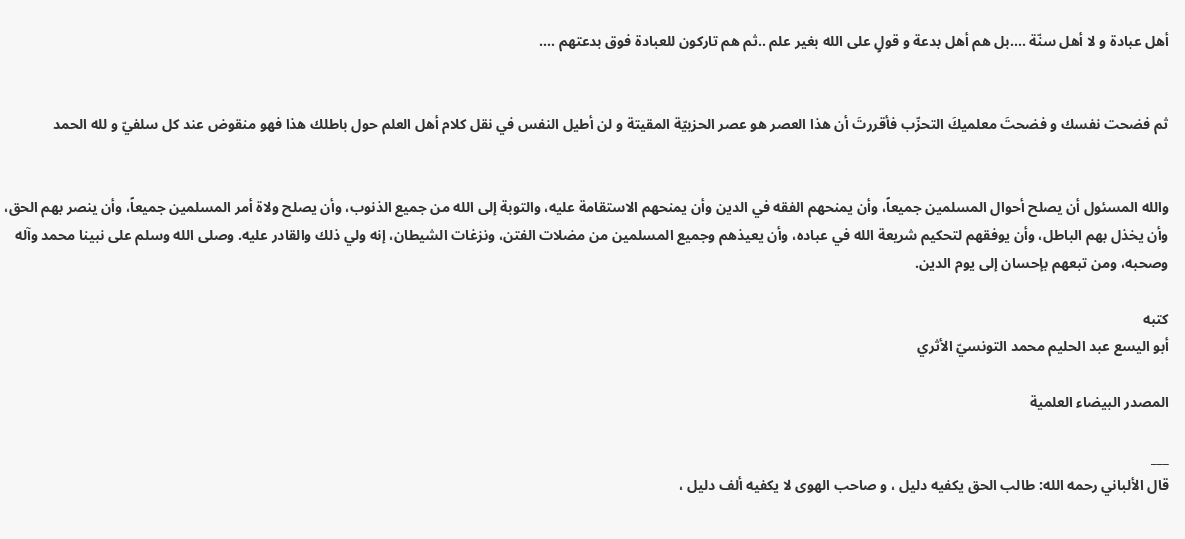أهل عبادة و لا أهل سنّة ....بل هم أهل بدعة و قولٍ على الله بغير علم ..ثم هم تاركون للعبادة فوق بدعتهم ....


ثم فضحت نفسك و فضحتَ معلميكَ التحزّب فأقررتَ أن هذا العصر هو عصر الحزبيّة المقيتة و لن أطيل النفس في نقل كلام أهل العلم حول باطلك هذا فهو منقوض عند كل سلفيّ و لله الحمد


والله المسئول أن يصلح أحوال المسلمين جميعاً، وأن يمنحهم الفقه في الدين وأن يمنحهم الاستقامة عليه، والتوبة إلى الله من جميع الذنوب، وأن يصلح ولاة أمر المسلمين جميعاً، وأن ينصر بهم الحق، وأن يخذل بهم الباطل، وأن يوفقهم لتحكيم شريعة الله في عباده، وأن يعيذهم وجميع المسلمين من مضلات الفتن، ونزغات الشيطان، إنه ولي ذلك والقادر عليه. وصلى الله وسلم على نبينا محمد وآله وصحبه، ومن تبعهم بإحسان إلى يوم الدين.

كتبه
أبو اليسع عبد الحليم محمد التونسيّ الأثري

المصدر البيضاء العلمية

___
قال الألباني رحمه الله: طالب الحق يكفيه دليل ، و صاحب الهوى لا يكفيه ألف دليل ،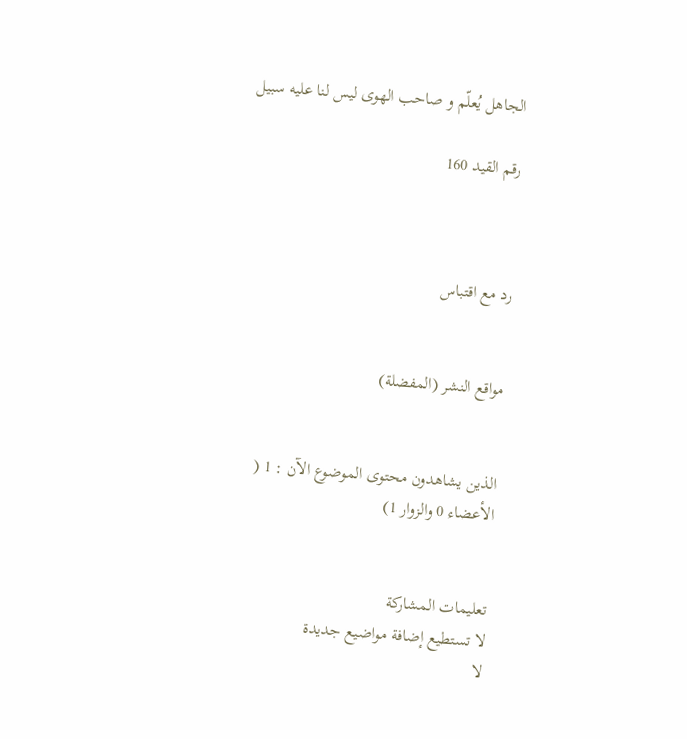الجاهل يُعلّم و صاحب الهوى ليس لنا عليه سبيل

رقم القيد 160



رد مع اقتباس


مواقع النشر (المفضلة)


الذين يشاهدون محتوى الموضوع الآن : 1 ( الأعضاء 0 والزوار 1)


تعليمات المشاركة
لا تستطيع إضافة مواضيع جديدة
لا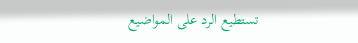تستطيع الرد على المواضيع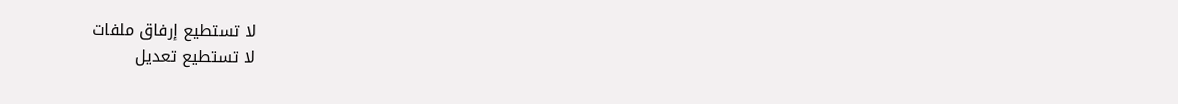لا تستطيع إرفاق ملفات
لا تستطيع تعديل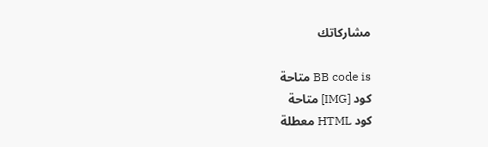مشاركاتك

BB code is متاحة
كود [IMG] متاحة
كود HTML معطلة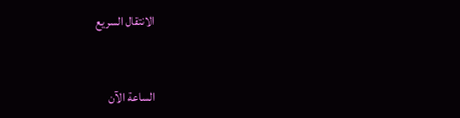الانتقال السريع


الساعة الآن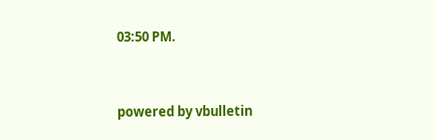03:50 PM.


powered by vbulletin